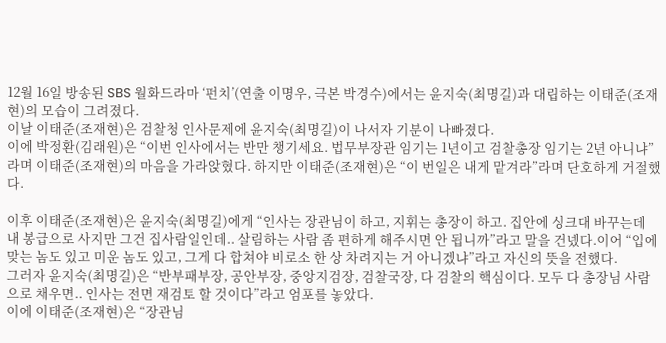12월 16일 방송된 SBS 월화드라마 ‘펀치’(연출 이명우, 극본 박경수)에서는 윤지숙(최명길)과 대립하는 이태준(조재현)의 모습이 그려졌다.
이날 이태준(조재현)은 검찰청 인사문제에 윤지숙(최명길)이 나서자 기분이 나빠졌다.
이에 박정환(김래원)은 “이번 인사에서는 반만 챙기세요. 법무부장관 임기는 1년이고 검찰총장 임기는 2년 아니냐”라며 이태준(조재현)의 마음을 가라앉혔다. 하지만 이태준(조재현)은 “이 번일은 내게 맡겨라”라며 단호하게 거절했다.

이후 이태준(조재현)은 윤지숙(최명길)에게 “인사는 장관님이 하고, 지휘는 총장이 하고. 집안에 싱크대 바꾸는데 내 봉급으로 사지만 그건 집사람일인데.. 살림하는 사람 좀 편하게 해주시면 안 됩니까”라고 말을 건넸다.이어 “입에 맞는 놈도 있고 미운 놈도 있고, 그게 다 합쳐야 비로소 한 상 차려지는 거 아니겠냐”라고 자신의 뜻을 전했다.
그러자 윤지숙(최명길)은 “반부패부장, 공안부장, 중앙지검장, 검찰국장, 다 검찰의 핵심이다. 모두 다 총장님 사람으로 채우면.. 인사는 전면 재검토 할 것이다”라고 엄포를 놓았다.
이에 이태준(조재현)은 “장관님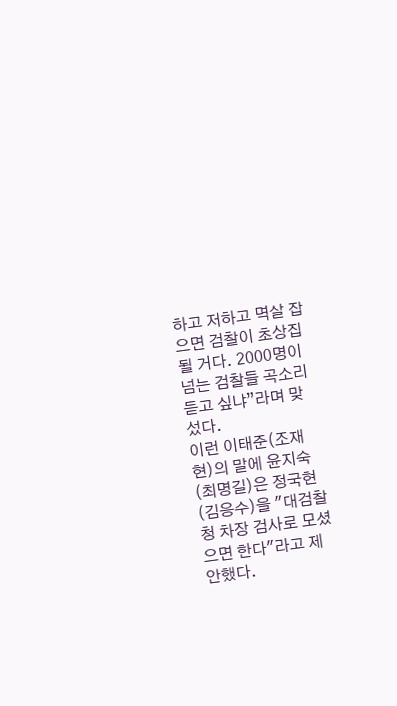하고 저하고 멱살 잡으면 검찰이 초상집 될 거다. 2000명이 넘는 검찰들 곡소리 듣고 싶냐”라며 맞섰다.
이런 이태준(조재현)의 말에 윤지숙(최명길)은 정국현(김응수)을 "대검찰청 차장 검사로 모셨으면 한다"라고 제안했다.